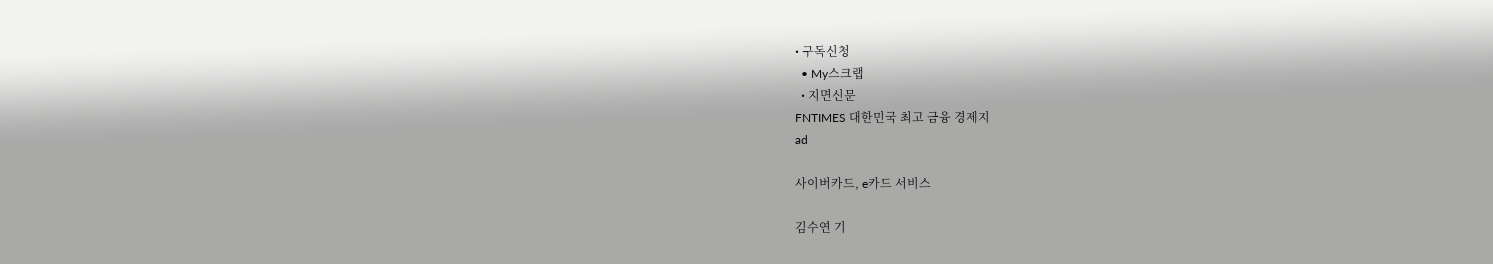• 구독신청
  • My스크랩
  • 지면신문
FNTIMES 대한민국 최고 금융 경제지
ad

사이버카드, e카드 서비스

김수연 기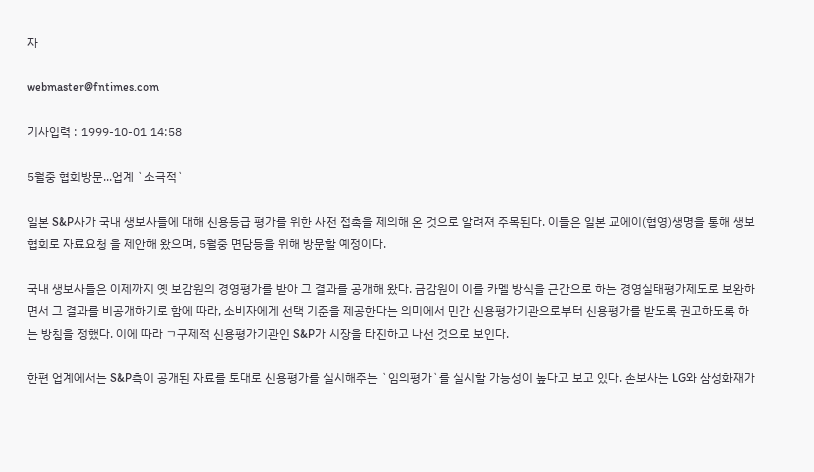자

webmaster@fntimes.com

기사입력 : 1999-10-01 14:58

5월중 협회방문...업계 `소극적`

일본 S&P사가 국내 생보사들에 대해 신용등급 평가를 위한 사전 접촉을 제의해 온 것으로 알려져 주목된다. 이들은 일본 교에이(협영)생명을 통해 생보협회로 자료요청 을 제안해 왔으며, 5월중 면담등을 위해 방문할 예정이다.

국내 생보사들은 이제까지 옛 보감원의 경영평가를 받아 그 결과를 공개해 왔다. 금감원이 이를 카멜 방식을 근간으로 하는 경영실태평가제도로 보완하면서 그 결과를 비공개하기로 함에 따라, 소비자에게 선택 기준을 제공한다는 의미에서 민간 신용평가기관으로부터 신용평가를 받도록 권고하도록 하는 방침을 정했다. 이에 따라 ㄱ구제적 신용평가기관인 S&P가 시장을 타진하고 나선 것으로 보인다.

한편 업계에서는 S&P측이 공개된 자료를 토대로 신용평가를 실시해주는 `임의평가`를 실시할 가능성이 높다고 보고 있다. 손보사는 LG와 삼성화재가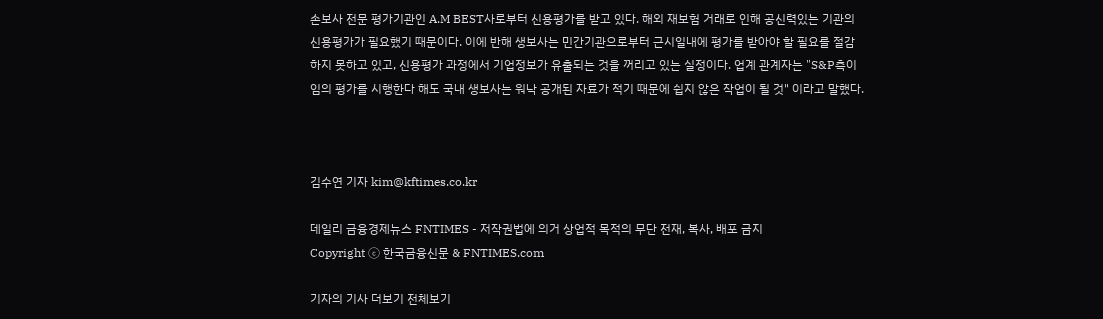손보사 전문 평가기관인 A.M BEST사로부터 신용평가를 받고 있다. 해외 재보험 거래로 인해 공신력있는 기관의 신용평가가 필요했기 때문이다. 이에 반해 생보사는 민간기관으로부터 근시일내에 평가를 받아야 할 필요를 절감하지 못하고 있고, 신용평가 과정에서 기업정보가 유출되는 것을 꺼리고 있는 실정이다. 업계 관계자는 "S&P측이 임의 평가를 시행한다 해도 국내 생보사는 워낙 공개된 자료가 적기 때문에 쉽지 않은 작업이 될 것" 이라고 말했다.



김수연 기자 kim@kftimes.co.kr

데일리 금융경제뉴스 FNTIMES - 저작권법에 의거 상업적 목적의 무단 전재, 복사, 배포 금지
Copyright ⓒ 한국금융신문 & FNTIMES.com

기자의 기사 더보기 전체보기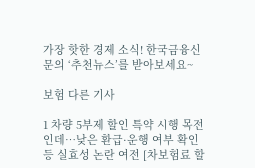가장 핫한 경제 소식! 한국금융신문의 ‘추천뉴스’를 받아보세요~

보험 다른 기사

1 차량 5부제 할인 특약 시행 목전인데…낮은 환급·운행 여부 확인 등 실효성 논란 여전 [차보험료 할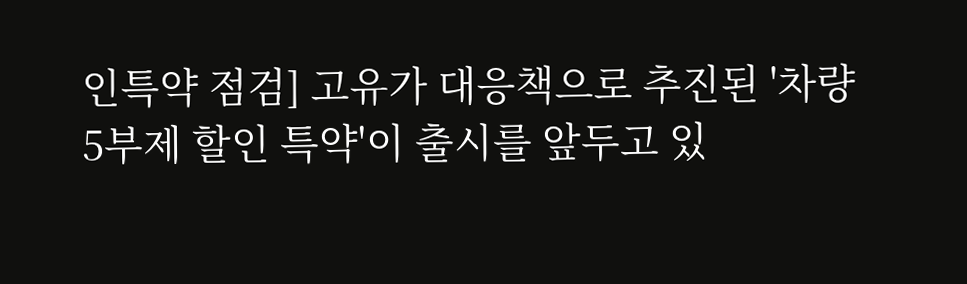인특약 점검] 고유가 대응책으로 추진된 '차량 5부제 할인 특약'이 출시를 앞두고 있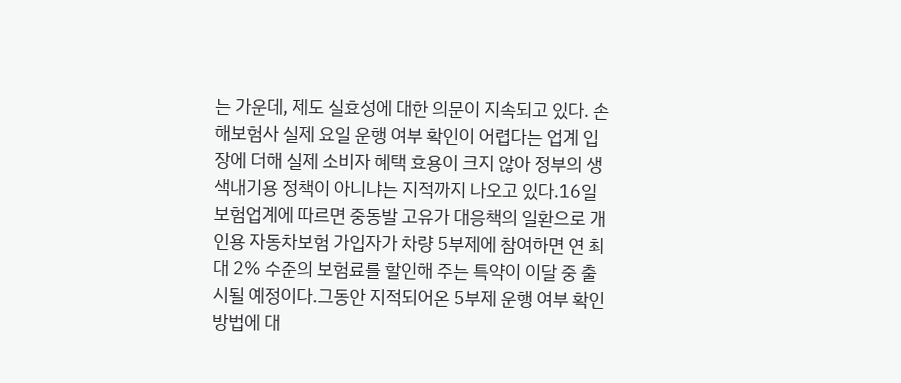는 가운데, 제도 실효성에 대한 의문이 지속되고 있다. 손해보험사 실제 요일 운행 여부 확인이 어렵다는 업계 입장에 더해 실제 소비자 혜택 효용이 크지 않아 정부의 생색내기용 정책이 아니냐는 지적까지 나오고 있다.16일 보험업계에 따르면 중동발 고유가 대응책의 일환으로 개인용 자동차보험 가입자가 차량 5부제에 참여하면 연 최대 2% 수준의 보험료를 할인해 주는 특약이 이달 중 출시될 예정이다.그동안 지적되어온 5부제 운행 여부 확인 방법에 대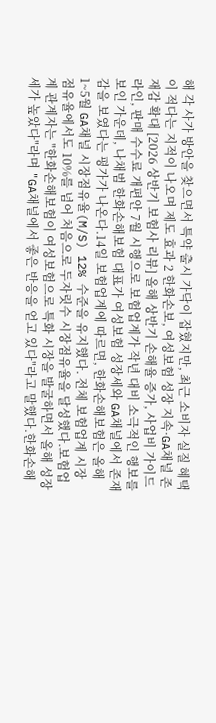해 각 사가 방안을 찾으면서 특약 출시 가닥이 잡혔지만, 최근 소비자 실질 혜택이 적다는 지적이 나오며 제도 효과 2 한화손보, 여성보험 성장 지속·GA채널 존재감 확대 [2026 상반기 보험사 리뷰] 올해 상반기 손해율 증가, 사업비 가이드라인, 판매 수수료 개편안 7월 시행으로 보험업계가 작년 대비 소극적인 행보를 보인 가운데, 나채범 한화손해보험 대표가 여성보험 성장세와 GA채널에서 존재감을 보였다는 평가가 나온다.14일 보험업계에 따르면, 한화손해보험은 올해 1~5월 GA채널 시장점유율(M/S) 12% 수준을 유지했다. 전체 보험업계 시장 점유율에서도 10%를 넘어 처음으로 두자릿수 시장점유율을 달성했다.보험업계 관계자는 "한화손해보험이 여성보험으로 특화 시장을 발굴하면서 올해 성장세가 높았다"라며 "GA채널에서 좋은 반응을 얻고 있다"라고 말했다.한화손해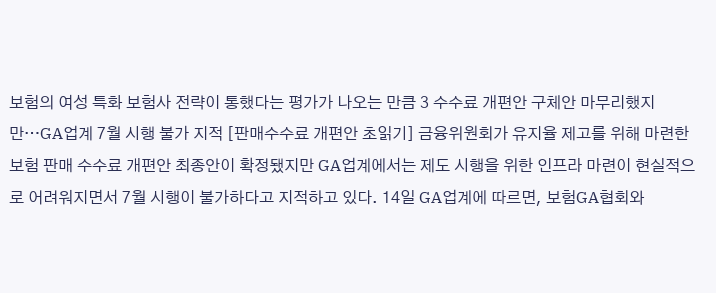보험의 여성 특화 보험사 전략이 통했다는 평가가 나오는 만큼 3 수수료 개편안 구체안 마무리했지만…GA업계 7월 시행 불가 지적 [판매수수료 개편안 초읽기] 금융위원회가 유지율 제고를 위해 마련한 보험 판매 수수료 개편안 최종안이 확정됐지만 GA업계에서는 제도 시행을 위한 인프라 마련이 현실적으로 어려워지면서 7월 시행이 불가하다고 지적하고 있다. 14일 GA업계에 따르면, 보험GA협회와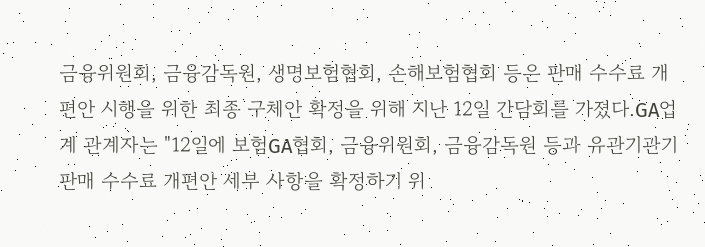금융위원회, 금융감독원, 생명보험협회, 손해보험협회 등은 판매 수수료 개편안 시행을 위한 최종 구체안 확정을 위해 지난 12일 간담회를 가졌다.GA업계 관계자는 "12일에 보험GA협회, 금융위원회, 금융감독원 등과 유관기관기 판매 수수료 개편안 세부 사항을 확정하기 위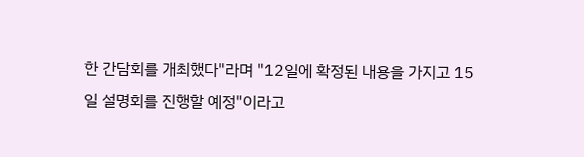한 간담회를 개최했다"라며 "12일에 확정된 내용을 가지고 15일 설명회를 진행할 예정"이라고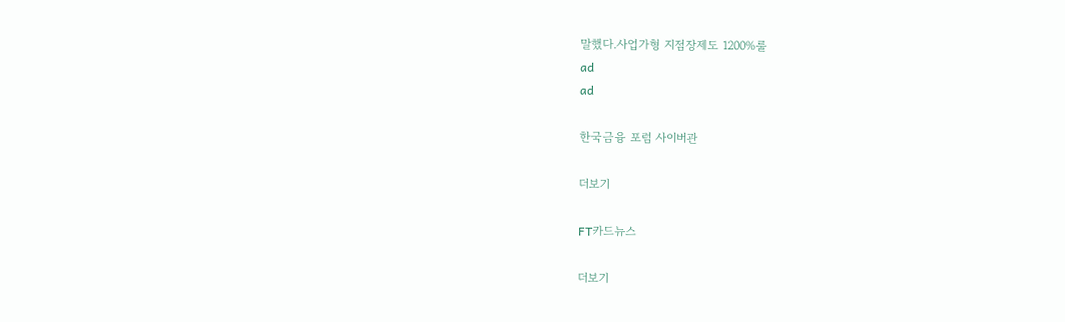말했다.사업가형 지점장제도 1200%룰
ad
ad

한국금융 포럼 사이버관

더보기

FT카드뉴스

더보기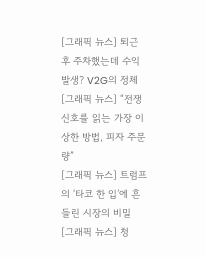[그래픽 뉴스] 퇴근 후 주차했는데 수익 발생? V2G의 정체
[그래픽 뉴스] “전쟁 신호를 읽는 가장 이상한 방법, 피자 주문량”
[그래픽 뉴스] 트럼프의 ‘타코 한 입’에 흔들린 시장의 비밀
[그래픽 뉴스] 청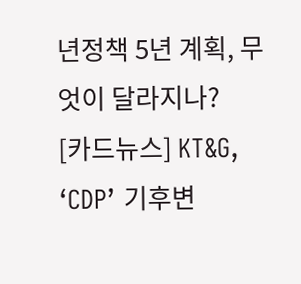년정책 5년 계획, 무엇이 달라지나?
[카드뉴스] KT&G, ‘CDP’ 기후변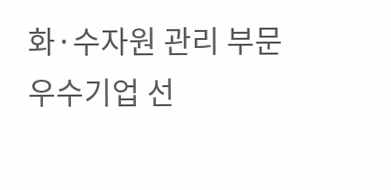화·수자원 관리 부문 우수기업 선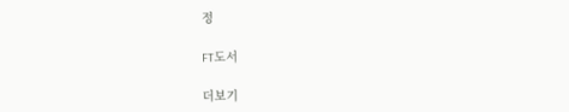정

FT도서

더보기